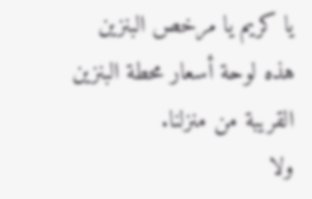يا كريم يا مرخص البنزين
هذه لوحة أسعار محطة البنزين القريبة من منزلنا.
ولا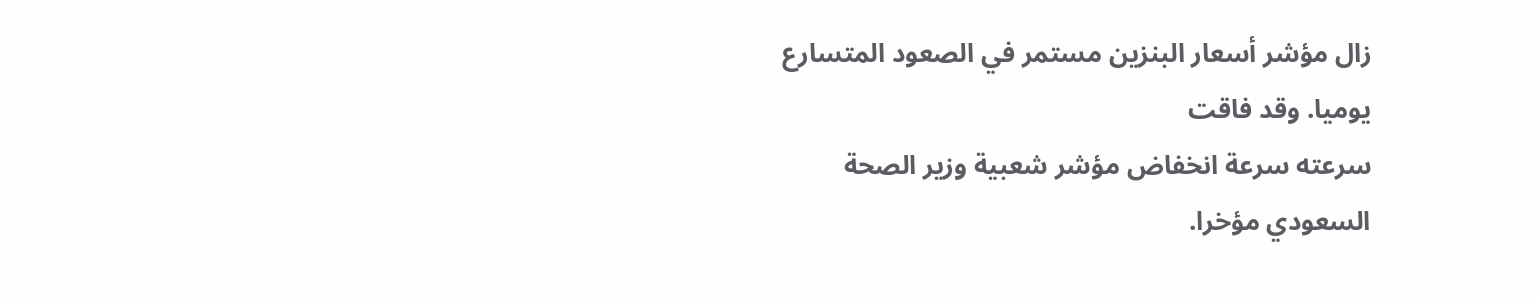زال مؤشر أسعار البنزين مستمر في الصعود المتسارع يوميا. وقد فاقت
سرعته سرعة انخفاض مؤشر شعبية وزير الصحة السعودي مؤخرا.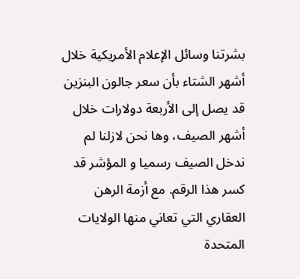بشرتنا وسائل الإعلام الأمريكية خلال أشهر الشتاء بأن سعر جالون البنزين قد يصل إلى الأربعة دولارات خلال أشهر الصيف، وها نحن لازلنا لم ندخل الصيف رسميا و المؤشر قد كسر هذا الرقم. مع أزمة الرهن العقاري التي تعاني منها الولايات المتحدة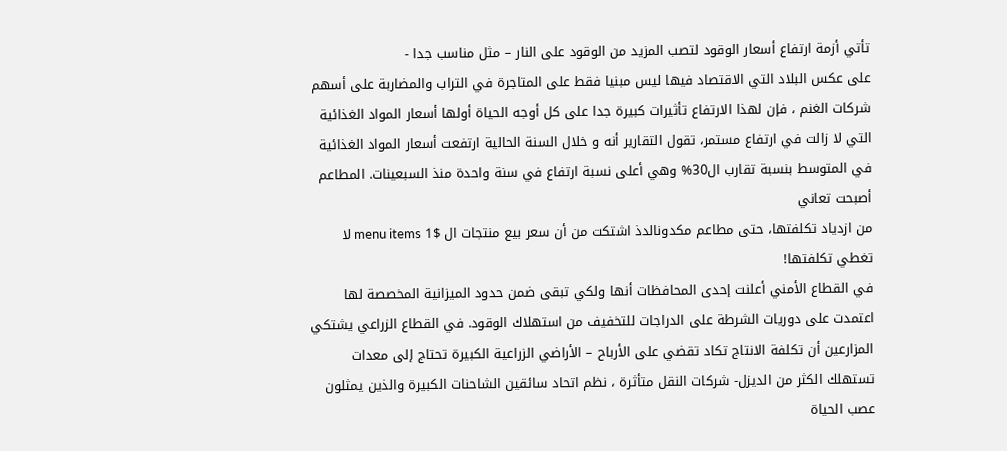تأتي أزمة ارتفاع أسعار الوقود لتصب المزيد من الوقود على النار – مثل مناسب جدا -
على عكس البلاد التي الاقتصاد فيها ليس مبنيا فقط على المتاجرة في التراب والمضاربة على أسهم شركات الغنم ، فإن لهذا الارتفاع تأثيرات كبيرة جدا على كل أوجه الحياة أولها أسعار المواد الغذائية التي لا زالت في ارتفاع مستمر، تقول التقارير أنه و خلال السنة الحالية ارتفعت أسعار المواد الغذائية في المتوسط بنسبة تقارب ال30% وهي أعلى نسبة ارتفاع في سنة واحدة منذ السبعينات. المطاعم أصبحت تعاني
من ازدياد تكلفتها، حتى مطاعم مكدونالدذ اشتكت من أن سعر بيع منتجات ال $1 menu items لا تغطي تكلفتها!
في القطاع الأمني أعلنت إحدى المحافظات أنها ولكي تبقى ضمن حدود الميزانية المخصصة لها اعتمدت على دوريات الشرطة على الدراجات للتخفيف من استهلاك الوقود. في القطاع الزراعي يشتكي المزارعين أن تكلفة الانتاج تكاد تقضي على الأرباح – الأراضي الزراعية الكبيرة تحتاج إلى معدات تستهلك الكثر من الديزل- شركات النقل متأثرة ، نظم اتحاد سائقين الشاحنات الكبيرة والذين يمثلون عصب الحياة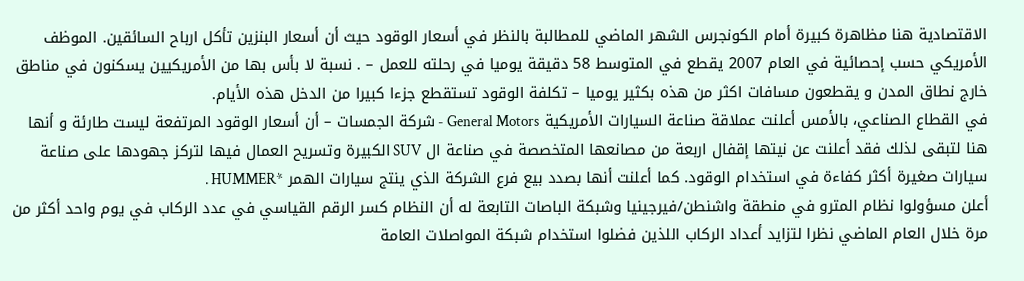الاقتصادية هنا مظاهرة كبيرة أمام الكونجرس الشهر الماضي للمطالبة بالنظر في أسعار الوقود حيث أن أسعار البنزين تأكل ارباح السائقين. الموظف الأمريكي حسب إحصائية في العام 2007 يقطع في المتوسط 58 دقيقة يوميا في رحلته للعمل – . نسبة لا بأس بها من الأمريكيين يسكنون في مناطق خارج نطاق المدن و يقطعون مسافات اكثر من هذه بكثير يوميا – تكلفة الوقود تستقطع جزءا كبيرا من الدخل هذه الأيام.
في القطاع الصناعي، بالأمس أعلنت عملاقة صناعة السيارات الأمريكية General Motors - شركة الجمسات – أن أسعار الوقود المرتفعة ليست طارئة و أنها هنا لتبقى لذلك فقد أعلنت عن نيتها إقفال اربعة من مصانعها المتخصصة في صناعة ال SUV الكبيرة وتسريح العمال فيها لتركز جهودها على صناعة سيارات صغيرة أكثر كفاءة في استخدام الوقود. كما أعلنت أنها بصدد بيع فرع الشركة الذي ينتج سيارات الهمر *HUMMER .
أعلن مسؤولوا نظام المترو في منطقة واشنطن/فيرجينيا وشبكة الباصات التابعة له أن النظام كسر الرقم القياسي في عدد الركاب في يوم واحد أكثر من مرة خلال العام الماضي نظرا لتزايد أعداد الركاب اللذين فضلوا استخدام شبكة المواصلات العامة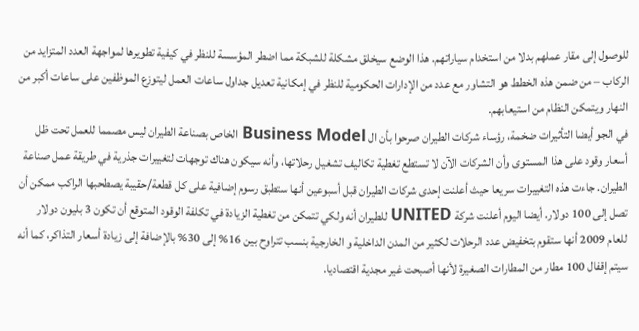للوصول إلى مقار عملهم بدلا من استخدام سياراتهم. هذا الوضع سيخلق مشكلة للشبكة مما اضطر المؤسسة للنظر في كيفية تطويرها لمواجهة العدد المتزايد من الركاب – من ضمن هذه الخطط هو التشاور مع عدد من الإدارات الحكومية للنظر في إمكانية تعديل جداول ساعات العمل ليتوزع الموظفين على ساعات أكبر من النهار ويتمكن النظام من استيعابهم.
في الجو أيضا التأثيرات ضخمة، رؤساء شركات الطيران صرحوا بأن ال Business Model الخاص بصناعة الطيران ليس مصمما للعمل تحت ظل أسعار وقود على هذا المستوى وأن الشركات الآن لا تستطع تغطية تكاليف تشغيل رحلاتها، وأنه سيكون هناك توجهات لتغييرات جذرية في طريقة عمل صناعة الطيران. جاءت هذه التغييرات سريعا حيث أعلنت إحدى شركات الطيران قبل أسبوعين أنها ستطبق رسوم إضافية على كل قطعة/حقيبة يصطحبها الراكب ممكن أن تصل إلى 100 دولار. أيضا اليوم أعلنت شركة UNITED للطيران أنه ولكي تتمكن من تغطية الزيادة في تكلفة الوقود المتوقع أن تكون 3 بليون دولار للعام 2009 أنها ستقوم بتخفيض عدد الرحلات لكثير من المدن الداخلية و الخارجية بنسب تتراوح بين 16% إلى 30% بالإضافة إلى زيادة أسعار التذاكر، كما أنه سيتم إقفال 100 مطار من المطارات الصغيرة لأنها أصبحت غير مجدية اقتصاديا.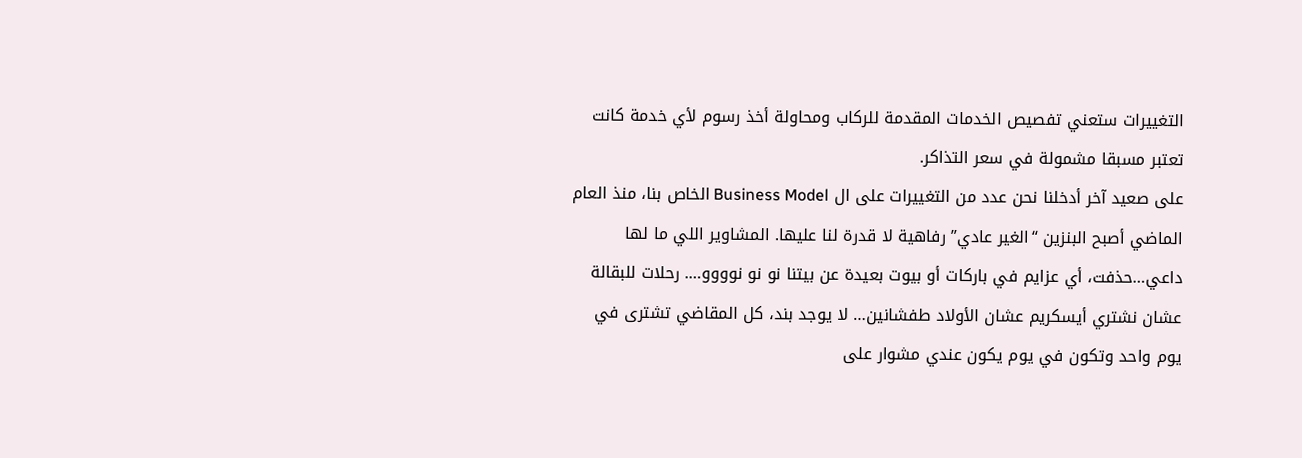التغييرات ستعني تفصيص الخدمات المقدمة للركاب ومحاولة أخذ رسوم لأي خدمة كانت تعتبر مسبقا مشمولة في سعر التذاكر.
على صعيد آخر أدخلنا نحن عدد من التغييرات على ال Business Model الخاص بنا، منذ العام الماضي أصبح البنزين “الغير عادي” رفاهية لا قدرة لنا عليها. المشاوير اللي ما لها داعي…حذفت، أي عزايم في باركات أو بيوت بعيدة عن بيتنا نو نو نوووو…. رحلات للبقالة عشان نشتري أيسكريم عشان الأولاد طفشانين… لا يوجد بند، كل المقاضي تشترى في يوم واحد وتكون في يوم يكون عندي مشوار على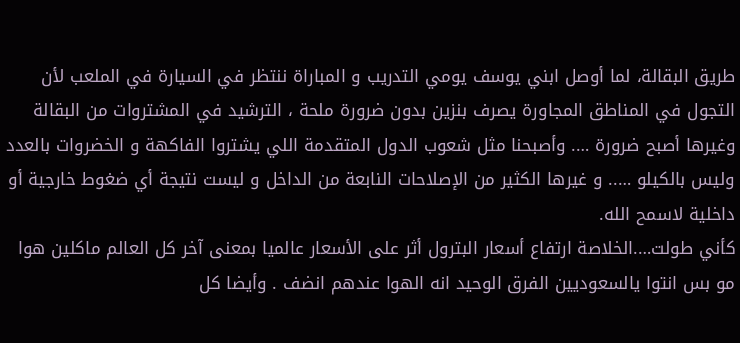طريق البقالة، لما أوصل ابني يوسف يومي التدريب و المباراة ننتظر في السيارة في الملعب لأن التجول في المناطق المجاورة يصرف بنزين بدون ضرورة ملحة ، الترشيد في المشتروات من البقالة وغيرها أصبح ضرورة …. وأصبحنا مثل شعوب الدول المتقدمة اللي يشتروا الفاكهة و الخضروات بالعدد وليس بالكيلو ….. و غيرها الكثير من الإصلاحات النابعة من الداخل و ليست نتيجة أي ضغوط خارجية أو داخلية لاسمح الله.
كأني طولت….الخلاصة ارتفاع أسعار البترول أثر على الأسعار عالميا بمعنى آخر كل العالم ماكلين هوا مو بس انتوا يالسعوديين الفرق الوحيد انه الهوا عندهم انضف . وأيضا كل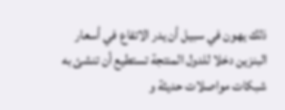ذلك يهون في سبيل أن يدر الاتفاع في أسعار البنزين دخلا للدول المنتجة تستطيع أن تنشئ به شبكات مواصلات حديثة و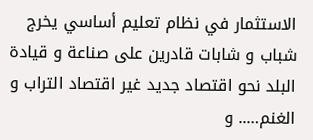الاستثمار في نظام تعليم أساسي يخرج شباب و شابات قادرين على صناعة و قيادة البلد نحو اقتصاد جديد غير اقتصاد التراب و الغنم….. و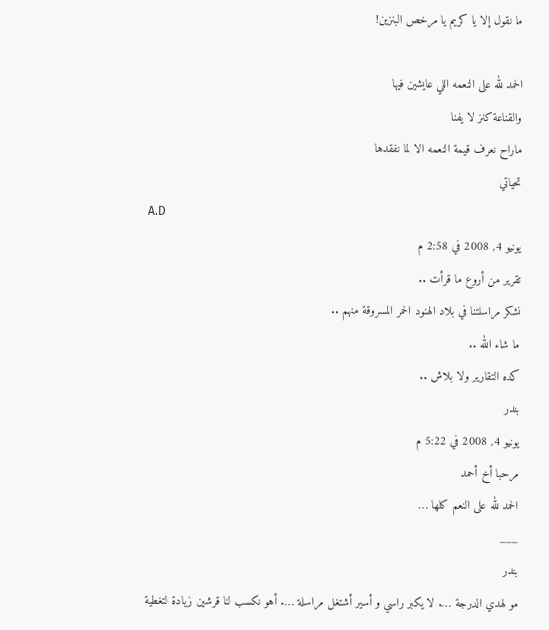ما نقول إلا يا كريم يا مرخص البنزين!

الحمد لله على النعمه اللي عايشين فيها
والقناعة كنز لا يفنا
ماراح نعرف قيمة النعمه الا لما نفقدها
تحياتي
A.D
يونيو 4, 2008 في 2:58 م
تقرير من أروع ما قرأت ..
نشكر مراسلتنا في بلاد الهنود الحمر المسروقة منهم ..
ما شاء الله ..
كده التقارير ولا بلاش ..
بندر
يونيو 4, 2008 في 5:22 م
مرحبا أخ أحمد
الحمد لله على النعم كلها …
___
بندر
مو لهدي الدرجة …. لا يكبر راسي و أسير أشتغل مراسلة …. أهو نكسب لنا قرشين زيادة لتغطية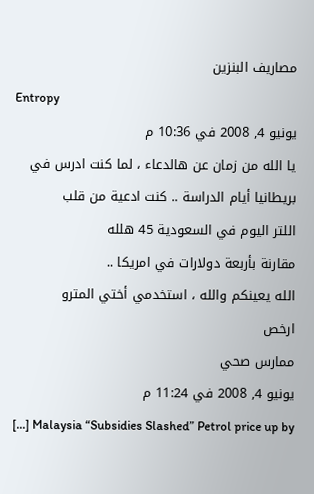مصاريف البنزين
Entropy
يونيو 4, 2008 في 10:36 م
يا الله من زمان عن هالدعاء ، لما كنت ادرس في بريطانيا أيام الدراسة .. كنت ادعية من قلب
اللتر اليوم في السعودية 45 هلله
مقارنة بأربعة دولارات في امريكا ..
الله يعينكم والله ، استخدمي أختي المترو
ارخص
ممارس صحي
يونيو 4, 2008 في 11:24 م
[...] Malaysia “Subsidies Slashed” Petrol price up by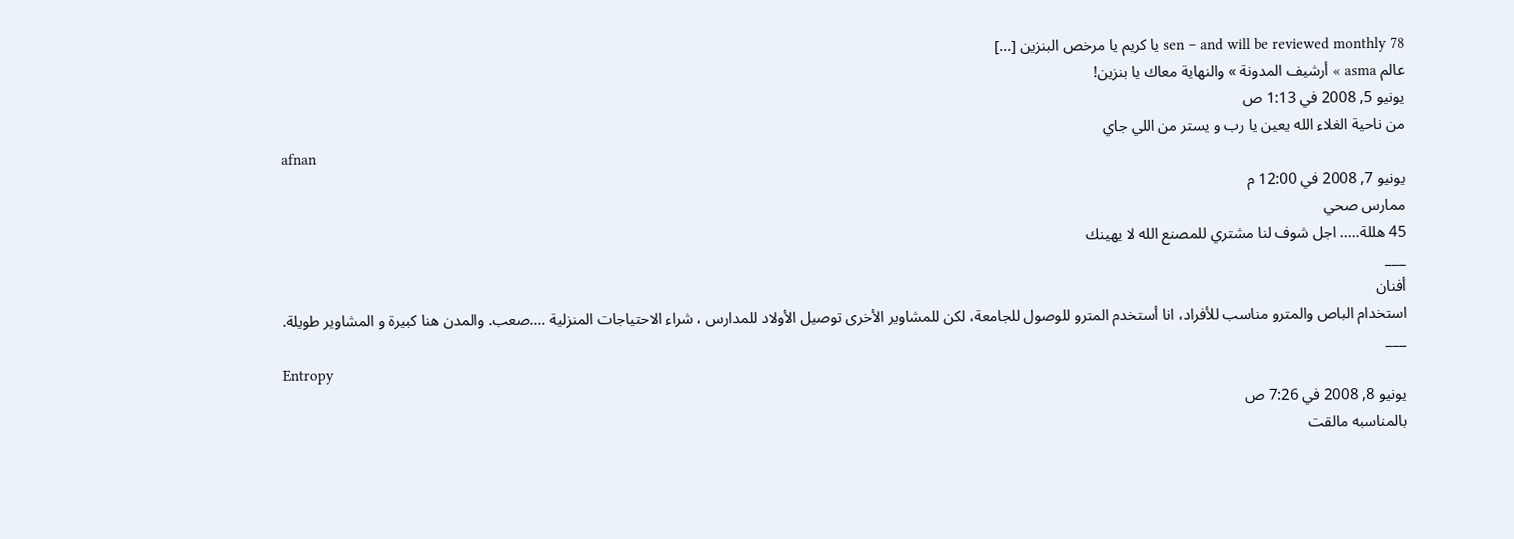78 sen – and will be reviewed monthly يا كريم يا مرخص البنزين [...]
عالم asma » أرشيف المدونة » والنهاية معاك يا بنزين!
يونيو 5, 2008 في 1:13 ص
من ناحية الغلاء الله يعين يا رب و يستر من اللي جاي
afnan
يونيو 7, 2008 في 12:00 م
ممارس صحي
45 هللة….. اجل شوف لنا مشتري للمصنع الله لا يهينك
___
أفنان
استخدام الباص والمترو مناسب للأفراد، انا أستخدم المترو للوصول للجامعة، لكن للمشاوير الأخرى توصيل الأولاد للمدارس ، شراء الاحتياجات المنزلية ….صعب. والمدن هنا كبيرة و المشاوير طويلة.
___
Entropy
يونيو 8, 2008 في 7:26 ص
بالمناسبه مالقت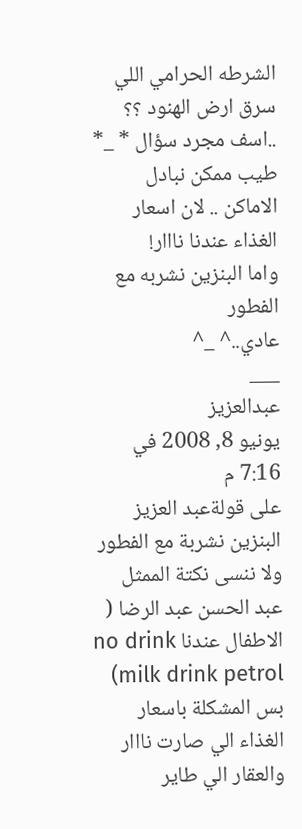الشرطه الحرامي اللي سرق ارض الهنود ؟؟
..اسف مجرد سؤال * _*
طيب ممكن نبادل الاماكن .. لان اسعار الغذاء عندنا نااار!
واما البنزين نشربه مع الفطور
عادي..^ _^
___
عبدالعزيز
يونيو 8, 2008 في 7:16 م
على قولةعبد العزيز البنزين نشربة مع الفطور ولا ننسى نكتة الممثل عبد الحسن عبد الرضا ( الاطفال عندنا no drink milk drink petrol)
بس المشكلة باسعار الغذاء الي صارت نااار والعقار الي طاير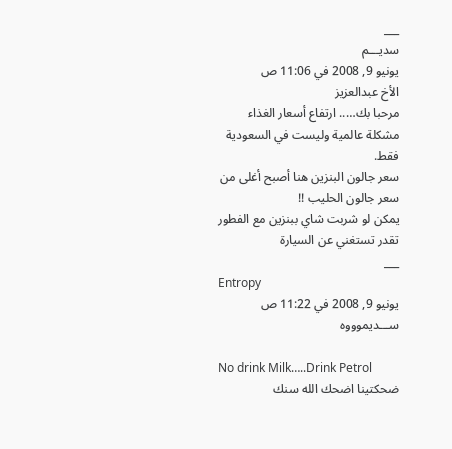___
سديـــم
يونيو 9, 2008 في 11:06 ص
الأخ عبدالعزيز
مرحبا بك….. ارتفاع أسعار الغذاء مشكلة عالمية وليست في السعودية فقط.
سعر جالون البنزين هنا أصبح أغلى من سعر جالون الحليب !!
يمكن لو شربت شاي ببنزين مع الفطور تقدر تستغني عن السيارة
___
Entropy
يونيو 9, 2008 في 11:22 ص
ســـديموووه

No drink Milk…..Drink Petrol
ضحكتينا اضحك الله سنك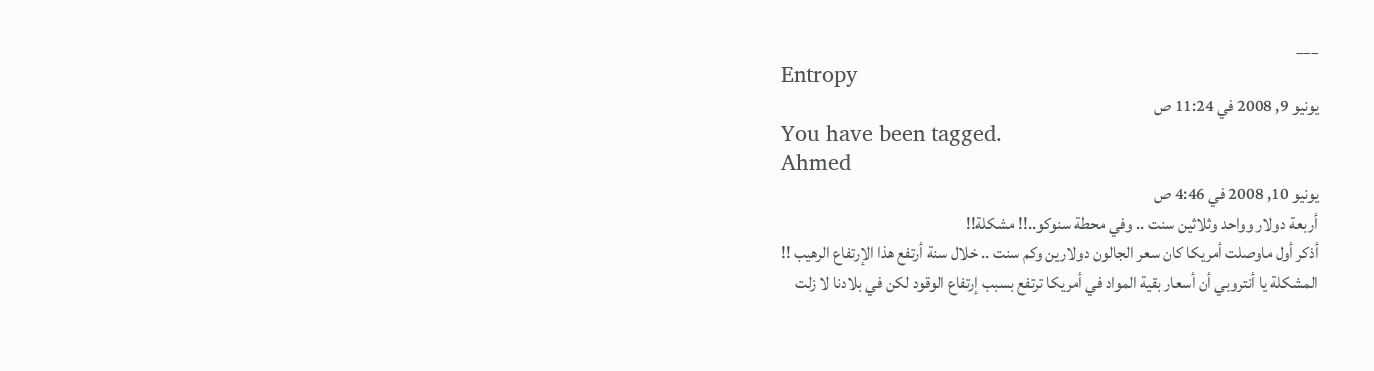___
Entropy
يونيو 9, 2008 في 11:24 ص
You have been tagged.
Ahmed
يونيو 10, 2008 في 4:46 ص
أربعة دولار وواحد وثلاثين سنت .. وفي محطة سنوكو..!! مشكلة!!
أذكر أول ماوصلت أمريكا كان سعر الجالون دولارين وكم سنت .. خلال سنة أرتفع هذا الإرتفاع الرهيب !!
المشكلة يا أنتروبي أن أسعار بقية المواد في أمريكا ترتفع بسبب إرتفاع الوقود لكن في بلادنا لا زلت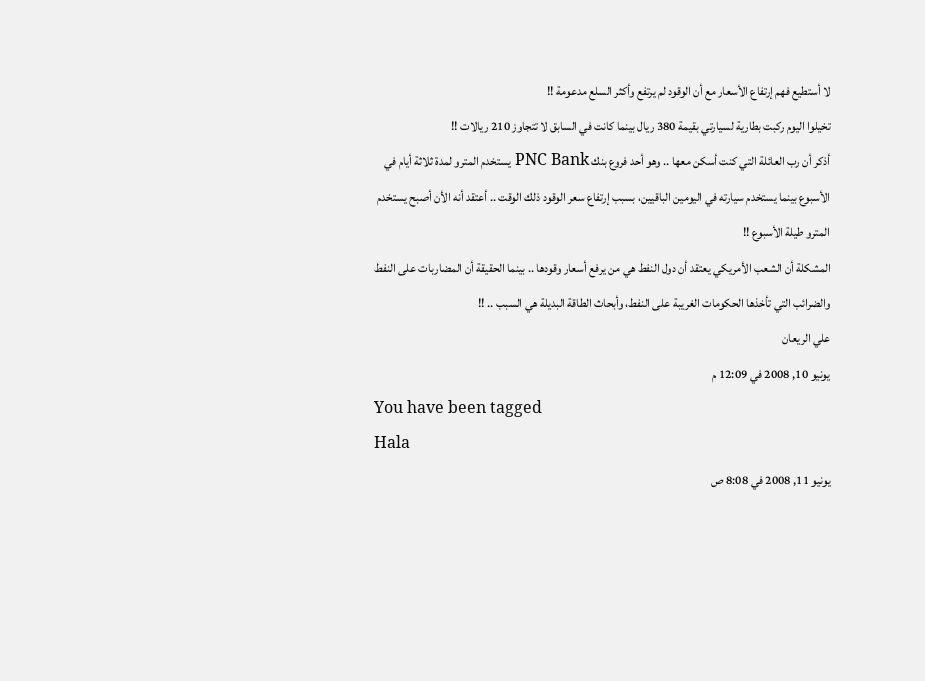لا أستطيع فهم إرتفاع الأسعار مع أن الوقود لم يرتفع وأكثر السلع مدعومة !!
تخيلوا اليوم ركبت بطارية لسيارتي بقيمة 380 ريال بينما كانت في السابق لا تتجاوز 210 ريالات !!
أذكر أن رب العائلة التي كنت أسكن معها .. وهو أحد فروع بنك PNC Bank يستخدم المترو لمدة ثلاثة أيام في الأسبوع بينما يستخدم سيارته في اليومين الباقيين، بسبب إرتفاع سعر الوقود ذلك الوقت .. أعتقد أنه الأن أصبح يستخدم المترو طيلة الأسبوع !!
المشكلة أن الشعب الأمريكي يعتقد أن دول النفط هي من يرفع أسعار وقودها .. بينما الحقيقة أن المضاربات على النفط والضرائب التي تأخذها الحكومات الغريبة على النفط، وأبحاث الطاقة البديلة هي السبب .. !!
علي الريعان
يونيو 10, 2008 في 12:09 م
You have been tagged
Hala
يونيو 11, 2008 في 8:08 ص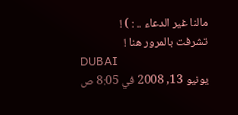مالنا غير الدعاء .. : ) !
تشرفت بالمرور هنا !
DUBAI
يونيو 13, 2008 في 8:05 ص